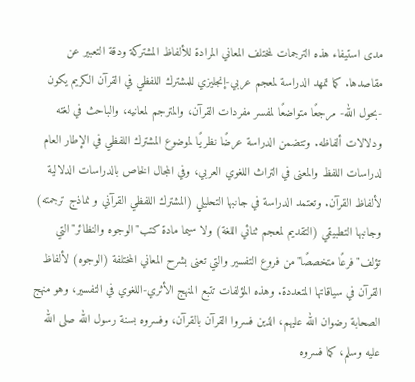مدى استيفاء هذه الترجمات لمختلف المعاني المرادة للألفاظ المشتركة ودقة التعبير عن مقاصدها. كما تمهد الدراسة لمعجم عربي-إنجليزي للمشترك اللفظي في القرآن الكريم يكون -بحول الله- مرجعًا متواضعًا لمفسر مفردات القرآن، والمترجم لمعانيه، والباحث في لغته ودلالات ألفاظه. وتتضمن الدراسة عرضًا نظريًا لموضوع المشترك اللفظي في الإطار العام لدراسات اللفظ والمعنى في التراث اللغوي العربي، وفي المجال الخاص بالدراسات الدلالية لألفاظ القرآن. وتعتمد الدراسة في جانبها التحليلي (المشترك اللفظي القرآني و نماذج ترجمته) وجانبها التطبيقي (التقديم لمعجم ثنائي اللغة) ولا سيما مادة كتب"الوجوه والنظائر"التي تؤلف"فرعًا متخصصًا"من فروع التفسير والتي تعنى بشرح المعاني المختلفة (الوجوه) لألفاظ القرآن في سياقاتها المتعددة. وهذه المؤلفات تتبع المنهج الأثري-اللغوي في التفسير، وهو منهج الصحابة رضوان الله عليهم، الذين فسروا القرآن بالقرآن، وفسروه بسنة رسول الله صلى الله عليه وسلم، كما فسروه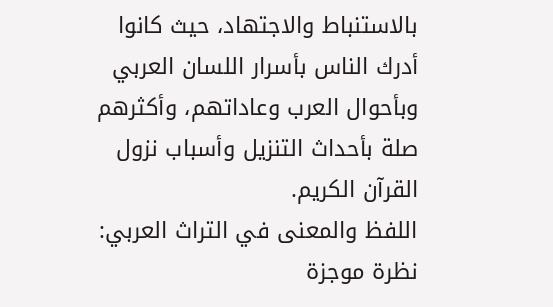بالاستنباط والاجتهاد، حيث كانوا أدرك الناس بأسرار اللسان العربي وبأحوال العرب وعاداتهم، وأكثرهم صلة بأحداث التنزيل وأسباب نزول القرآن الكريم.
اللفظ والمعنى في التراث العربي: نظرة موجزة